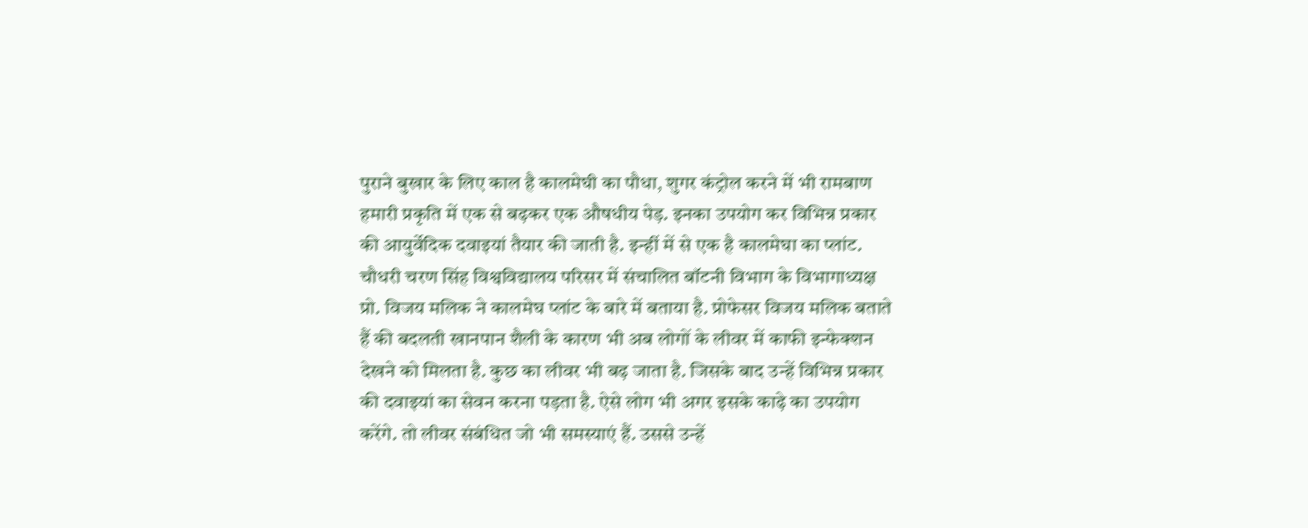पुराने बुखार के लिए काल है कालमेघी का पौधा, शुगर कंट्रोल करने में भी रामबाण
हमारी प्रकृति में एक से बढ़कर एक औषधीय पेड़. इनका उपयोग कर विभिन्न प्रकार की आयुर्वेदिक दवाइयां तैयार की जाती है. इन्हीं में से एक है कालमेघा का प्लांट. चौधरी चरण सिंह विश्वविद्यालय परिसर में संचालित बॉटनी विभाग के विभागाध्यक्ष प्रो. विजय मलिक ने कालमेघ प्लांट के बारे में बताया है. प्रोफेसर विजय मलिक बताते हैं की बदलती खानपान शैली के कारण भी अब लोगों के लीवर में काफी इन्फेक्शन देखने को मिलता है. कुछ का लीवर भी बढ़ जाता है. जिसके बाद उन्हें विभिन्न प्रकार की दवाइयां का सेवन करना पड़ता है. ऐसे लोग भी अगर इसके काढ़े का उपयोग करेंगे. तो लीवर संबंधित जो भी समस्याएं हैं. उससे उन्हें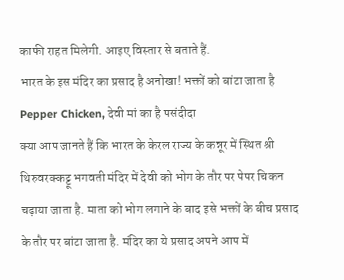काफी राहत मिलेगी. आइए विस्तार से बताते हैं.
भारत के इस मंदिर का प्रसाद है अनोखा! भक्तों को बांटा जाता है Pepper Chicken, देवी मां का है पसंदीदा
क्या आप जानते हैं कि भारत के केरल राज्य के कन्नूर में स्थित श्री थिरुवरक्कट्टू भगवती मंदिर में देवी को भोग के तौर पर पेपर चिकन चढ़ाया जाता है. माता को भोग लगाने के बाद इसे भक्तों के बीच प्रसाद के तौर पर बांटा जाता है. मंदिर का ये प्रसाद अपने आप में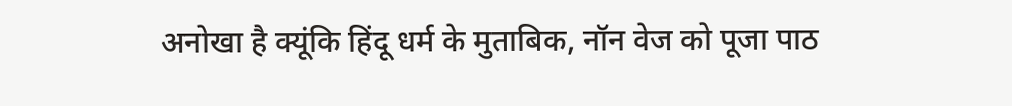अनोखा है क्यूंकि हिंदू धर्म के मुताबिक, नॉन वेज को पूजा पाठ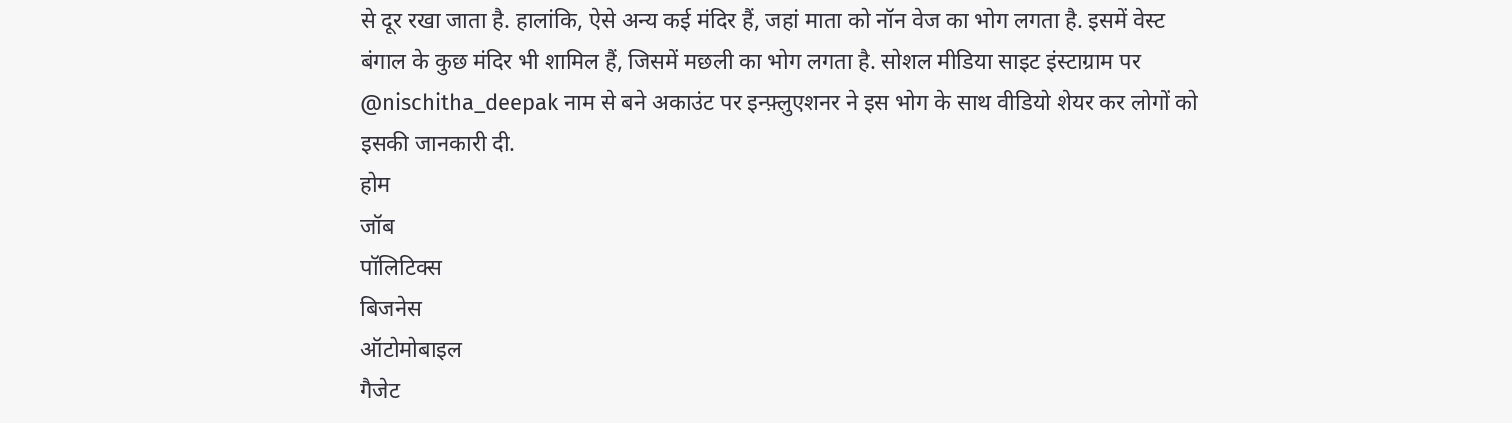से दूर रखा जाता है. हालांकि, ऐसे अन्य कई मंदिर हैं, जहां माता को नॉन वेज का भोग लगता है. इसमें वेस्ट बंगाल के कुछ मंदिर भी शामिल हैं, जिसमें मछली का भोग लगता है. सोशल मीडिया साइट इंस्टाग्राम पर @nischitha_deepak नाम से बने अकाउंट पर इन्फ़्लुएशनर ने इस भोग के साथ वीडियो शेयर कर लोगों को इसकी जानकारी दी.
होम
जॉब
पॉलिटिक्स
बिजनेस
ऑटोमोबाइल
गैजेट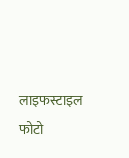लाइफस्टाइल
फोटो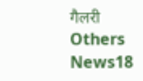गैलरी
Others
News18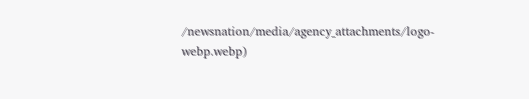/newsnation/media/agency_attachments/logo-webp.webp)